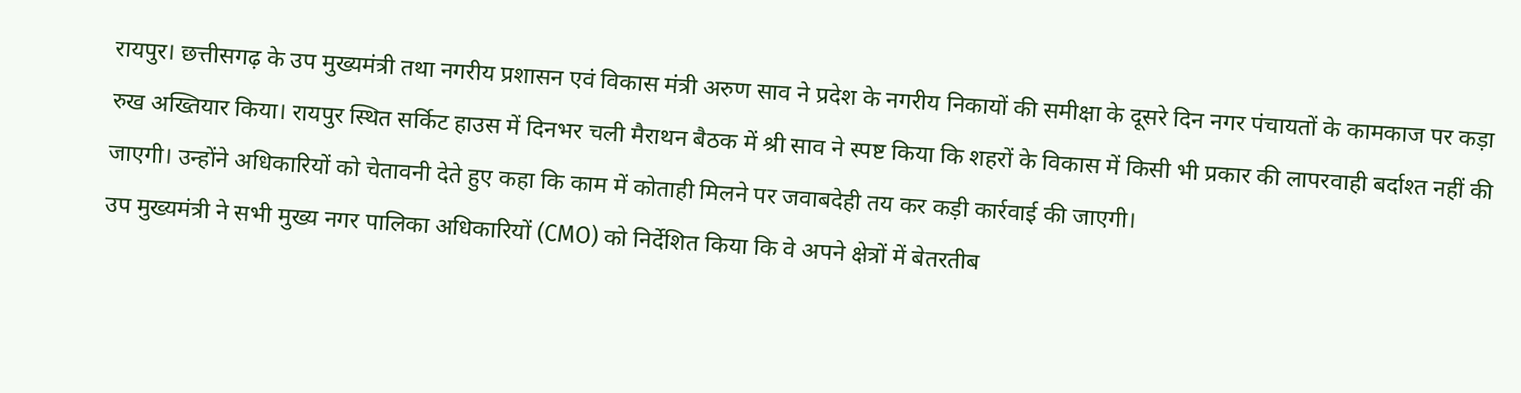रायपुर। छत्तीसगढ़ के उप मुख्यमंत्री तथा नगरीय प्रशासन एवं विकास मंत्री अरुण साव ने प्रदेश के नगरीय निकायों की समीक्षा के दूसरे दिन नगर पंचायतों के कामकाज पर कड़ा रुख अख्तियार किया। रायपुर स्थित सर्किट हाउस में दिनभर चली मैराथन बैठक में श्री साव ने स्पष्ट किया कि शहरों के विकास में किसी भी प्रकार की लापरवाही बर्दाश्त नहीं की जाएगी। उन्होंने अधिकारियों को चेतावनी देते हुए कहा कि काम में कोताही मिलने पर जवाबदेही तय कर कड़ी कार्रवाई की जाएगी।
उप मुख्यमंत्री ने सभी मुख्य नगर पालिका अधिकारियों (CMO) को निर्देशित किया कि वे अपने क्षेत्रों में बेतरतीब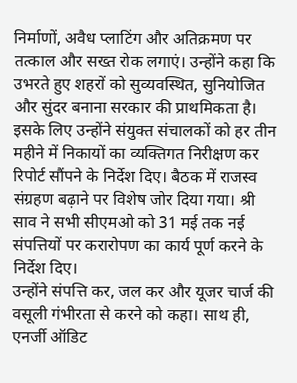निर्माणों, अवैध प्लाटिंग और अतिक्रमण पर तत्काल और सख्त रोक लगाएं। उन्होंने कहा कि उभरते हुए शहरों को सुव्यवस्थित, सुनियोजित और सुंदर बनाना सरकार की प्राथमिकता है। इसके लिए उन्होंने संयुक्त संचालकों को हर तीन महीने में निकायों का व्यक्तिगत निरीक्षण कर रिपोर्ट सौंपने के निर्देश दिए। बैठक में राजस्व संग्रहण बढ़ाने पर विशेष जोर दिया गया। श्री साव ने सभी सीएमओ को 31 मई तक नई संपत्तियों पर करारोपण का कार्य पूर्ण करने के निर्देश दिए।
उन्होंने संपत्ति कर, जल कर और यूजर चार्ज की वसूली गंभीरता से करने को कहा। साथ ही, एनर्जी ऑडिट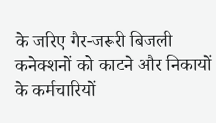के जरिए गैर-जरूरी बिजली कनेक्शनों को काटने और निकायों के कर्मचारियों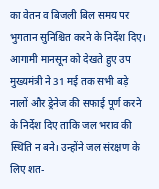का वेतन व बिजली बिल समय पर भुगतान सुनिश्चित करने के निर्देश दिए। आगामी मानसून को देखते हुए उप मुख्यमंत्री ने 31 मई तक सभी बड़े नालों और ड्रेनेज की सफाई पूर्ण करने के निर्देश दिए ताकि जल भराव की स्थिति न बने। उन्होंने जल संरक्षण के लिए शत-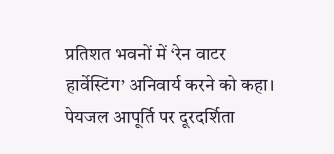प्रतिशत भवनों में ‘रेन वाटर हार्वेस्टिंग’ अनिवार्य करने को कहा। पेयजल आपूर्ति पर दूरदर्शिता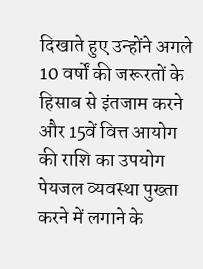दिखाते हुए उन्होंने अगले 10 वर्षों की जरूरतों के हिसाब से इंतजाम करने और 15वें वित्त आयोग की राशि का उपयोग पेयजल व्यवस्था पुख्ता करने में लगाने के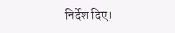निर्देश दिए।